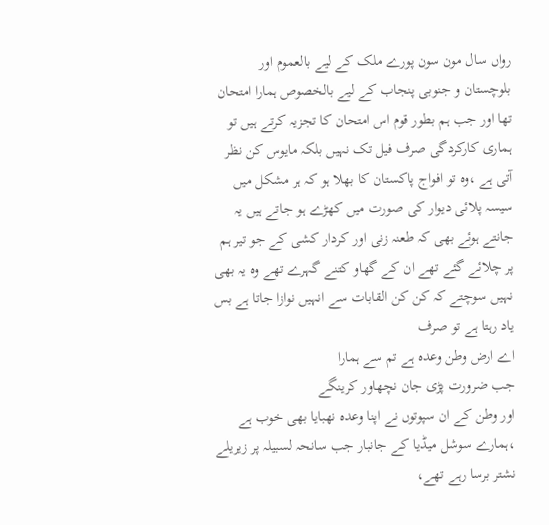رواں سال مون سون پورے ملک کے لیے بالعموم اور بلوچستان و جنوبی پنجاب کے لیے بالخصوص ہمارا امتحان تھا اور جب ہم بطور قوم اس امتحان کا تجزیہ کرتے ہیں تو ہماری کارکردگی صرف فیل تک نہیں بلکہ مایوس کن نظر آتی ہے ،وہ تو افواج پاکستان کا بھلا ہو کہ ہر مشکل میں سیسہ پلائی دیوار کی صورت میں کھڑے ہو جاتے ہیں یہ جانتے ہوئے بھی کہ طعنہ زنی اور کردار کشی کے جو تیر ہم پر چلائے گئے تھے ان کے گھاو کتنے گہرے تھے وہ یہ بھی نہیں سوچتے کہ کن کن القابات سے انہیں نوازا جاتا ہے بس یاد رہتا ہے تو صرف
اے ارض وطن وعدہ ہے تم سے ہمارا
جب ضرورت پڑی جان نچھاور کرینگے
اور وطن کے ان سپوتوں نے اپنا وعدہ نھبایا بھی خوب ہے ،ہمارے سوشل میڈیا کے جانبار جب سانحہ لسبیلہ پر زیریلے نشتر برسا رہے تھے،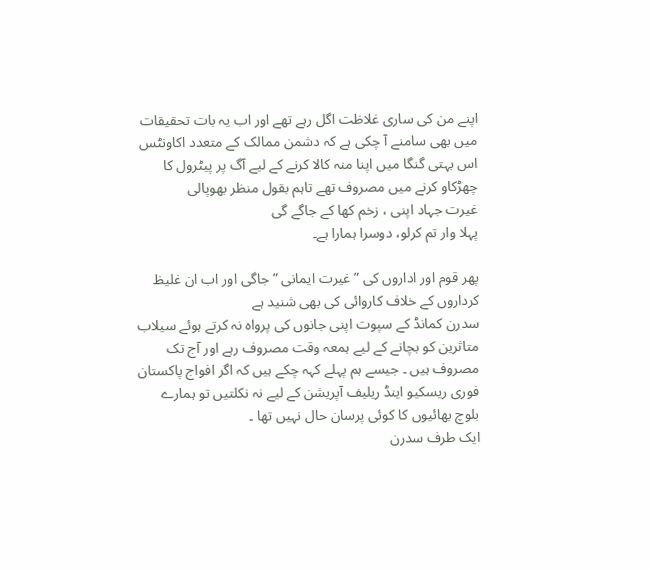اپنے من کی ساری غلاظت اگل رہے تھے اور اب یہ بات تحقیقات میں بھی سامنے آ چکی ہے کہ دشمن ممالک کے متعدد اکاونٹس اس بہتی گنگا میں اپنا منہ کالا کرنے کے لیے آگ پر پیٹرول کا چھڑکاو کرنے میں مصروف تھے تاہم بقول منظر بھوپالی
غیرت جہاد اپنی ، زخم کھا کے جاگے گی
پہلا وار تم کرلو، دوسرا ہمارا ہے۔

پھر قوم اور اداروں کی ” غیرت ایمانی ” جاگی اور اب ان غلیظ کرداروں کے خلاف کاروائی کی بھی شنید ہے
سدرن کمانڈ کے سپوت اپنی جانوں کی پرواہ نہ کرتے ہوئے سیلاب متاثرین کو بچانے کے لیے ہمعہ وقت مصروف رہے اور آج تک مصروف ہیں ۔ جیسے ہم پہلے کہہ چکے ہیں کہ اگر افواج پاکستان فوری ریسکیو اینڈ ریلیف آپریشن کے لیے نہ نکلتیں تو ہمارے بلوچ بھائیوں کا کوئی پرسان حال نہیں تھا ۔
ایک طرف سدرن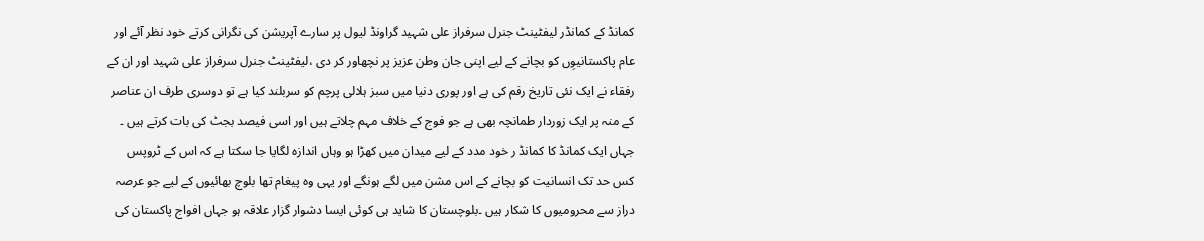کمانڈ کے کمانڈر لیفٹینٹ جنرل سرفراز علی شہید گراونڈ لیول پر سارے آپریشن کی نگرانی کرتے خود نظر آئے اور عام پاکستانیوِں کو بچانے کے لیے اپنی جان وطن عزیز پر نچھاور کر دی ،لیفٹینٹ جنرل سرفراز علی شہید اور ان کے رفقاء نے ایک نئی تاریخ رقم کی ہے اور پوری دنیا میں سبز ہلالی پرچم کو سربلند کیا ہے تو دوسری طرف ان عناصر کے منہ پر ایک زوردار طمانچہ بھی ہے جو فوج کے خلاف مہم چلاتے ہیں اور اسی فیصد بجٹ کی بات کرتے ہیں ۔ جہاں ایک کمانڈ کا کمانڈ ر خود مدد کے لیے میدان میں کھڑا ہو وہاں اندازہ لگایا جا سکتا ہے کہ اس کے ٹروپس کس حد تک انسانیت کو بچانے کے اس مشن میں لگے ہونگے اور یہی وہ پیغام تھا بلوچ بھائیوں کے لیے جو عرصہ دراز سے محرومیوں کا شکار ہیں ۔بلوچستان کا شاید ہی کوئی ایسا دشوار گزار علاقہ ہو جہاں افواج پاکستان کی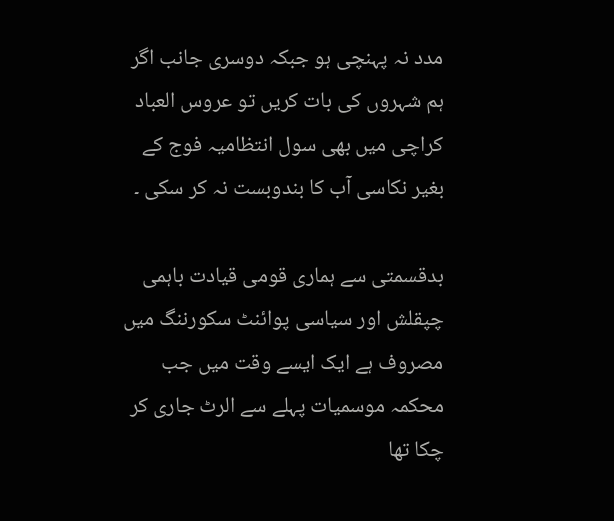مدد نہ پہنچی ہو جبکہ دوسری جانب اگر ہم شہروں کی بات کریں تو عروس العباد کراچی میں بھی سول انتظامیہ فوج کے بغیر نکاسی آب کا بندوبست نہ کر سکی ۔

بدقسمتی سے ہماری قومی قیادت باہمی چپقلش اور سیاسی پوائنٹ سکورننگ میں مصروف ہے ایک ایسے وقت میں جب محکمہ موسمیات پہلے سے الرٹ جاری کر چکا تھا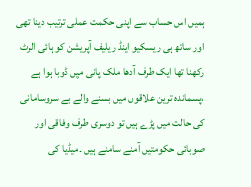ہمیں اس حساب سے اپنی حکمت عملی ترتیب دینا تھی اور ساتھ ہی ریسکیو اینڈ ریلیف آپریشن کو ہائی الرٹ رکھنا تھا ایک طرف آدھا ملک پانی میِں ڈوبا ہوا ہے ،پسماندہ ترین علاقوں میں بسنے والے بے سروسامانی کی حالت میں پڑے ہیں تو دوسری طرف وفاقی اور صوبائی حکومتیں آمنے سامنے ہیں ۔میڈیا کی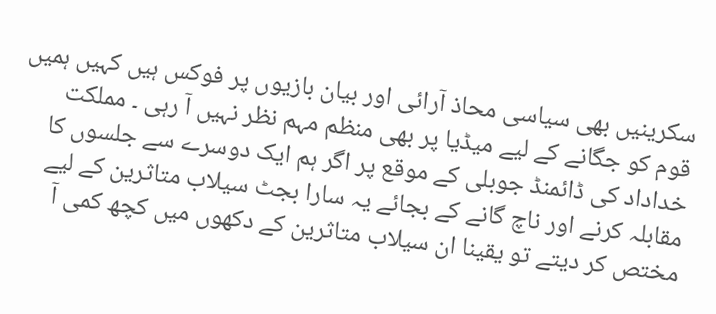سکرینیں بھی سیاسی محاذ آرائی اور بیان بازیوں پر فوکس ہیں کہیں ہمیں قوم کو جگانے کے لیے میڈیا پر بھی منظم مہم نظر نہیں آ رہی ۔ مملکت خداداد کی ڈائمنڈ جوبلی کے موقع پر اگر ہم ایک دوسرے سے جلسوں کا مقابلہ کرنے اور ناچ گانے کے بجائے یہ سارا بجٹ سیلاب متاثرین کے لیے مختص کر دیتے تو یقینا ان سیلاب متاثرین کے دکھوں میں کچھ کمی آ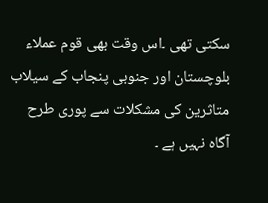سکتی تھی ۔اس وقت بھی قوم عملاء بلوچستان اور جنوبی پنجاب کے سیلاب متاثرین کی مشکلات سے پوری طرح آگاہ نہیں ہے ۔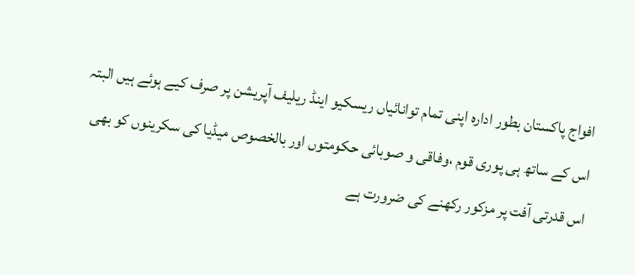افواج پاکستان بطور ادارہ اپنی تمام توانائیاں ریسکیو اینڈ ریلیف آپریشن پر صرف کیے ہوئے ہیں البتہ اس کے ساتھ ہی پوری قوم ،وفاقی و صوبائی حکومتوں اور بالخصوص میڈیا کی سکرینوں کو بھی اس قدرتی آفت پر مزکور رکھنے کی ضرورت ہے